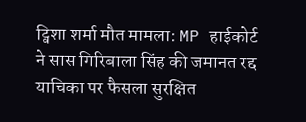ट्विशा शर्मा मौत मामला: MP हाईकोर्ट ने सास गिरिबाला सिंह की जमानत रद्द याचिका पर फैसला सुरक्षित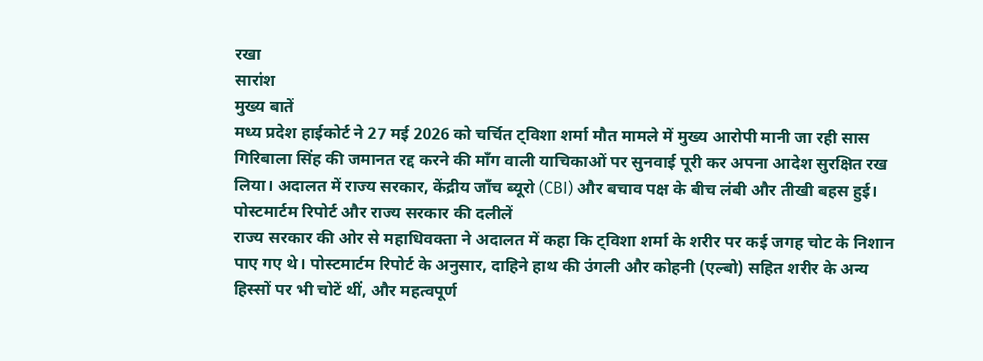रखा
सारांश
मुख्य बातें
मध्य प्रदेश हाईकोर्ट ने 27 मई 2026 को चर्चित ट्विशा शर्मा मौत मामले में मुख्य आरोपी मानी जा रही सास गिरिबाला सिंह की जमानत रद्द करने की माँग वाली याचिकाओं पर सुनवाई पूरी कर अपना आदेश सुरक्षित रख लिया। अदालत में राज्य सरकार, केंद्रीय जाँच ब्यूरो (CBI) और बचाव पक्ष के बीच लंबी और तीखी बहस हुई।
पोस्टमार्टम रिपोर्ट और राज्य सरकार की दलीलें
राज्य सरकार की ओर से महाधिवक्ता ने अदालत में कहा कि ट्विशा शर्मा के शरीर पर कई जगह चोट के निशान पाए गए थे। पोस्टमार्टम रिपोर्ट के अनुसार, दाहिने हाथ की उंगली और कोहनी (एल्बो) सहित शरीर के अन्य हिस्सों पर भी चोटें थीं, और महत्वपूर्ण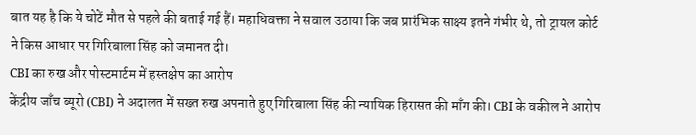बात यह है कि ये चोटें मौत से पहले की बताई गई हैं। महाधिवक्ता ने सवाल उठाया कि जब प्रारंभिक साक्ष्य इतने गंभीर थे, तो ट्रायल कोर्ट ने किस आधार पर गिरिबाला सिंह को जमानत दी।
CBI का रुख और पोस्टमार्टम में हस्तक्षेप का आरोप
केंद्रीय जाँच ब्यूरो (CBI) ने अदालत में सख्त रुख अपनाते हुए गिरिबाला सिंह की न्यायिक हिरासत की माँग की। CBI के वकील ने आरोप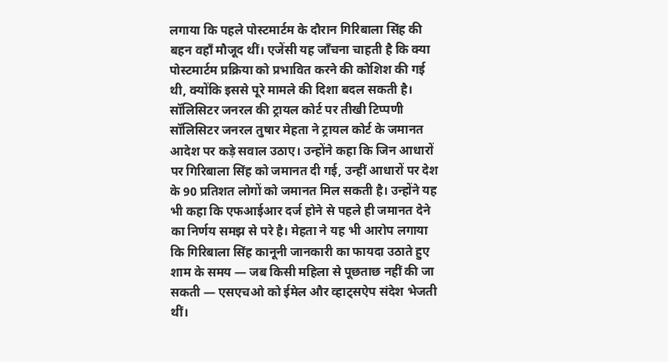लगाया कि पहले पोस्टमार्टम के दौरान गिरिबाला सिंह की बहन वहाँ मौजूद थीं। एजेंसी यह जाँचना चाहती है कि क्या पोस्टमार्टम प्रक्रिया को प्रभावित करने की कोशिश की गई थी, क्योंकि इससे पूरे मामले की दिशा बदल सकती है।
सॉलिसिटर जनरल की ट्रायल कोर्ट पर तीखी टिप्पणी
सॉलिसिटर जनरल तुषार मेहता ने ट्रायल कोर्ट के जमानत आदेश पर कड़े सवाल उठाए। उन्होंने कहा कि जिन आधारों पर गिरिबाला सिंह को जमानत दी गई, उन्हीं आधारों पर देश के 90 प्रतिशत लोगों को जमानत मिल सकती है। उन्होंने यह भी कहा कि एफआईआर दर्ज होने से पहले ही जमानत देने का निर्णय समझ से परे है। मेहता ने यह भी आरोप लगाया कि गिरिबाला सिंह कानूनी जानकारी का फायदा उठाते हुए शाम के समय — जब किसी महिला से पूछताछ नहीं की जा सकती — एसएचओ को ईमेल और व्हाट्सऐप संदेश भेजती थीं।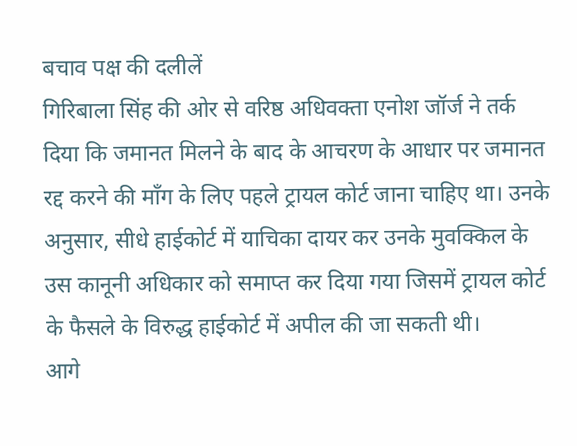बचाव पक्ष की दलीलें
गिरिबाला सिंह की ओर से वरिष्ठ अधिवक्ता एनोश जॉर्ज ने तर्क दिया कि जमानत मिलने के बाद के आचरण के आधार पर जमानत रद्द करने की माँग के लिए पहले ट्रायल कोर्ट जाना चाहिए था। उनके अनुसार, सीधे हाईकोर्ट में याचिका दायर कर उनके मुवक्किल के उस कानूनी अधिकार को समाप्त कर दिया गया जिसमें ट्रायल कोर्ट के फैसले के विरुद्ध हाईकोर्ट में अपील की जा सकती थी।
आगे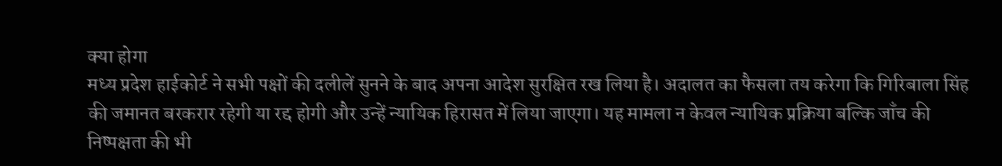क्या होगा
मध्य प्रदेश हाईकोर्ट ने सभी पक्षों की दलीलें सुनने के बाद अपना आदेश सुरक्षित रख लिया है। अदालत का फैसला तय करेगा कि गिरिबाला सिंह की जमानत बरकरार रहेगी या रद्द होगी और उन्हें न्यायिक हिरासत में लिया जाएगा। यह मामला न केवल न्यायिक प्रक्रिया बल्कि जाँच की निष्पक्षता की भी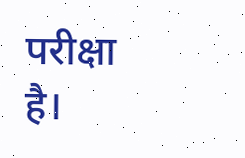परीक्षा है।